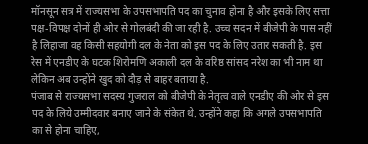मॉनसून सत्र में राज्यसभा के उपसभापति पद का चुनाव होना है और इसके लिए सत्ता पक्ष-विपक्ष दोनों ही ओर से गोलबंदी की जा रही है. उच्च सदन में बीजेपी के पास नहीं है लिहाजा वह किसी सहयोगी दल के नेता को इस पद के लिए उतार सकती है. इस रेस में एनडीए के घटक शिरोमणि अकाली दल के वरिष्ठ सांसद नरेश का भी नाम था लेकिन अब उन्होंने खुद को दौड़ से बाहर बताया है.
पंजाब से राज्यसभा सदस्य गुजराल को बीजेपी के नेतृत्व वाले एनडीए की ओर से इस पद के लिये उम्मीदवार बनाए जाने के संकेत थे. उन्होंने कहा कि अगले उपसभापति का से होना चाहिए,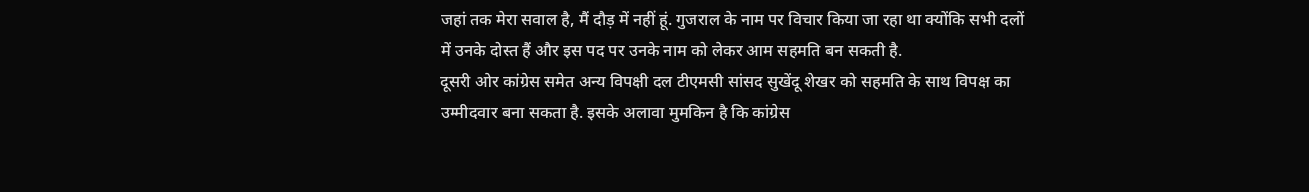जहां तक मेरा सवाल है, मैं दौड़ में नहीं हूं. गुजराल के नाम पर विचार किया जा रहा था क्योंकि सभी दलों में उनके दोस्त हैं और इस पद पर उनके नाम को लेकर आम सहमति बन सकती है.
दूसरी ओर कांग्रेस समेत अन्य विपक्षी दल टीएमसी सांसद सुखेंदू शेखर को सहमति के साथ विपक्ष का उम्मीदवार बना सकता है. इसके अलावा मुमकिन है कि कांग्रेस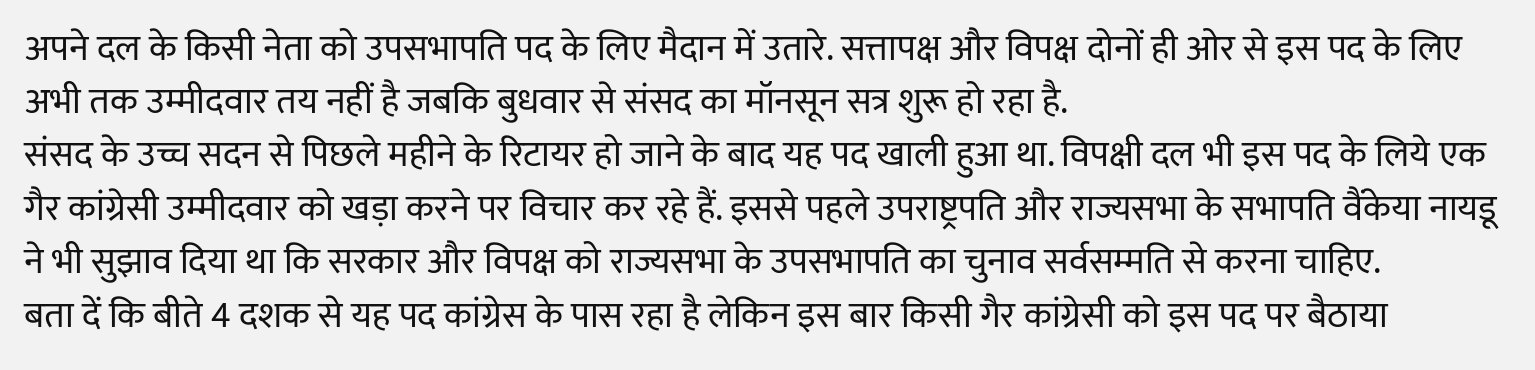अपने दल के किसी नेता को उपसभापति पद के लिए मैदान में उतारे. सत्तापक्ष और विपक्ष दोनों ही ओर से इस पद के लिए अभी तक उम्मीदवार तय नहीं है जबकि बुधवार से संसद का मॉनसून सत्र शुरू हो रहा है.
संसद के उच्च सदन से पिछले महीने के रिटायर हो जाने के बाद यह पद खाली हुआ था. विपक्षी दल भी इस पद के लिये एक गैर कांग्रेसी उम्मीदवार को खड़ा करने पर विचार कर रहे हैं. इससे पहले उपराष्ट्रपति और राज्यसभा के सभापति वैंकेया नायडू ने भी सुझाव दिया था कि सरकार और विपक्ष को राज्यसभा के उपसभापति का चुनाव सर्वसम्मति से करना चाहिए.
बता दें कि बीते 4 दशक से यह पद कांग्रेस के पास रहा है लेकिन इस बार किसी गैर कांग्रेसी को इस पद पर बैठाया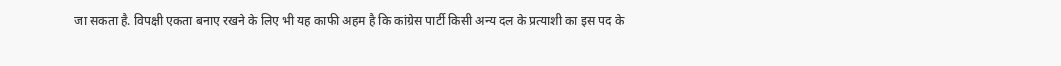जा सकता है. विपक्षी एकता बनाए रखने के लिए भी यह काफी अहम है कि कांग्रेस पार्टी किसी अन्य दल के प्रत्याशी का इस पद के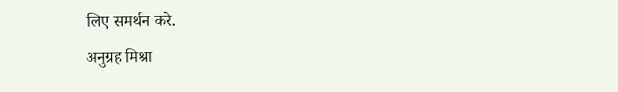लिए समर्थन करे.
अनुग्रह मिश्रा